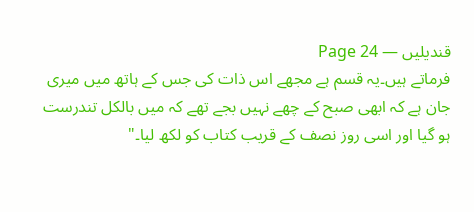قندیلیں — Page 24
فرماتے ہیں۔یہ قسم ہے مجھے اس ذات کی جس کے ہاتھ میں میری جان ہے کہ ابھی صبح کے چھے نہیں بجے تھے کہ میں بالکل تندرست ہو گیا اور اسی روز نصف کے قریب کتاب کو لکھ لیا۔"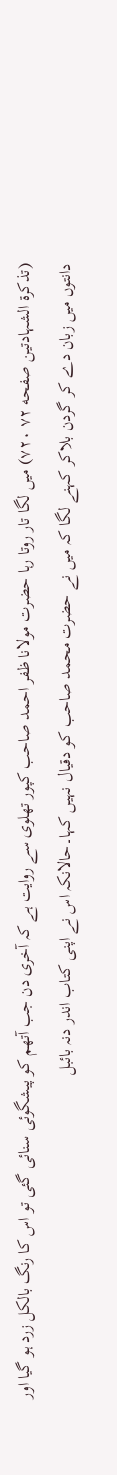(تذکرة الشہادتین صفحه ۷۲ ۷۲۰) میں لگا تار روتا رہا حضرت مولانا ظفر احمد صاحب کپور تھلوی سے روایت ہے کہ آخری دن جب آتھم کو پیشگوئی سنائی گئی تو اس کا رنگ بالکل زرد ہو گیا اور دانتوں میں زبان دے کر گردن بلاکر کہنے لگا کہ میں نے حضرت محمد صاحب کو دقیال نہیں کہا۔حالانکہ اس نے اپنی کتاب اندر دنہ بائبل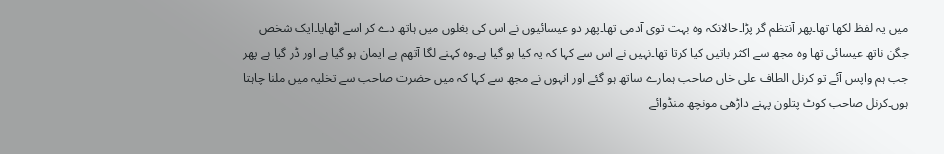میں یہ لفظ لکھا تھا۔پھر آنتظم گر پڑا۔حالانکہ وہ بہت توی آدمی تھا۔پھر دو عیسائیوں نے اس کی بغلوں میں ہاتھ دے کر اسے اٹھایا۔ایک شخص جگن ناتھ عیسائی تھا وہ مجھ سے اکثر باتیں کیا کرتا تھا۔نہیں نے اس سے کہا کہ یہ کیا ہو گیا ہے۔وہ کہنے لگا آتھم بے ایمان ہو گیا ہے اور ڈر گیا ہے پھر جب ہم واپس آئے تو کرنل الطاف علی خاں صاحب ہمارے ساتھ ہو گئے اور انہوں نے مجھ سے کہا کہ میں حضرت صاحب سے تخلیہ میں ملنا چاہتا ہوں۔کرنل صاحب کوٹ پتلون پہنے داڑھی مونچھ منڈوائے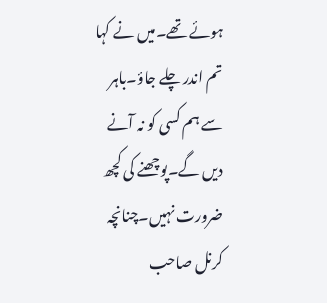ہوئے تھے۔میں نے کہا تم اندر چلے جاؤ۔باہر سے ہم کسی کو نہ آنے دیں گے۔پوچھنے کی کچھ ضرورت نہیں۔چنانچہ کرنل صاحب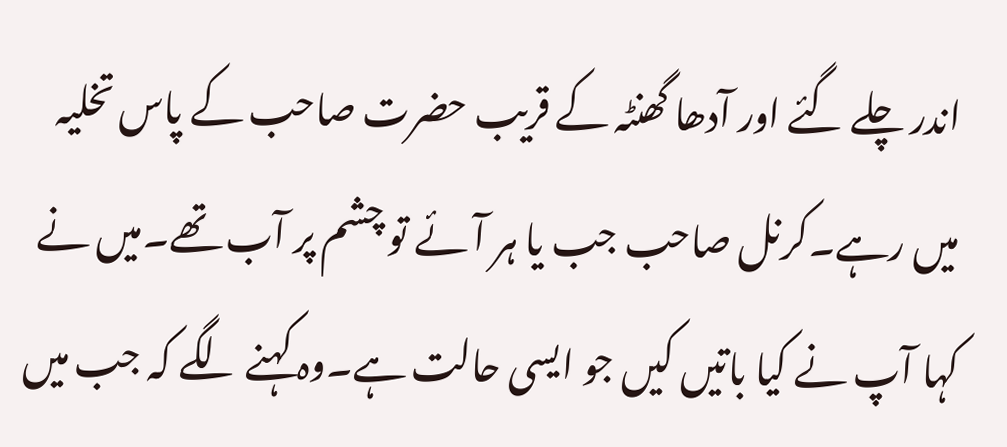اندر چلے گئے اور آدھا گھنٹہ کے قریب حضرت صاحب کے پاس تخلیہ میں رہے۔کرنل صاحب جب یا ہر آئے تو چشم پر آب تھے۔میں نے کہا آپ نے کیا باتیں کیں جو ایسی حالت ہے۔وہ کہنے لگے کہ جب میں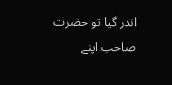اندر گیا تو حضرت صاحب اپنے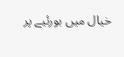خیال میں بورئیے پر